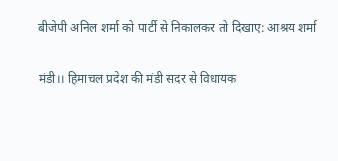बीजेपी अनिल शर्मा को पार्टी से निकालकर तो दिखाए: आश्रय शर्मा

मंडी।। हिमाचल प्रदेश की मंडी सदर से विधायक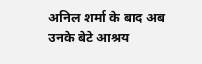अनिल शर्मा के बाद अब उनके बेटे आश्रय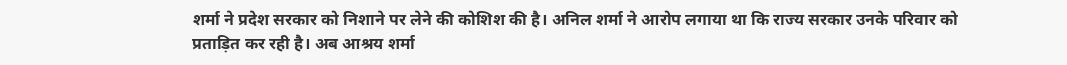शर्मा ने प्रदेश सरकार को निशाने पर लेने की कोशिश की है। अनिल शर्मा ने आरोप लगाया था कि राज्य सरकार उनके परिवार को प्रताड़ित कर रही है। अब आश्रय शर्मा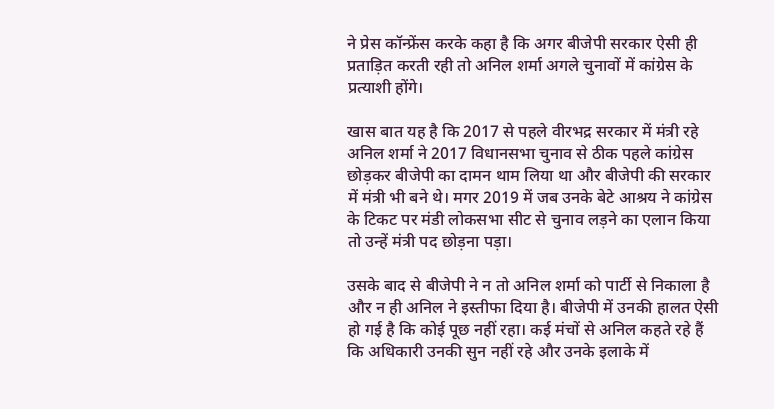ने प्रेस कॉन्फ्रेंस करके कहा है कि अगर बीजेपी सरकार ऐसी ही प्रताड़ित करती रही तो अनिल शर्मा अगले चुनावों में कांग्रेस के प्रत्याशी होंगे।

खास बात यह है कि 2017 से पहले वीरभद्र सरकार में मंत्री रहे अनिल शर्मा ने 2017 विधानसभा चुनाव से ठीक पहले कांग्रेस छोड़कर बीजेपी का दामन थाम लिया था और बीजेपी की सरकार में मंत्री भी बने थे। मगर 2019 में जब उनके बेटे आश्रय ने कांग्रेस के टिकट पर मंडी लोकसभा सीट से चुनाव लड़ने का एलान किया तो उन्हें मंत्री पद छोड़ना पड़ा।

उसके बाद से बीजेपी ने न तो अनिल शर्मा को पार्टी से निकाला है और न ही अनिल ने इस्तीफा दिया है। बीजेपी में उनकी हालत ऐसी हो गई है कि कोई पूछ नहीं रहा। कई मंचों से अनिल कहते रहे हैं कि अधिकारी उनकी सुन नहीं रहे और उनके इलाके में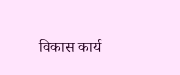विकास कार्य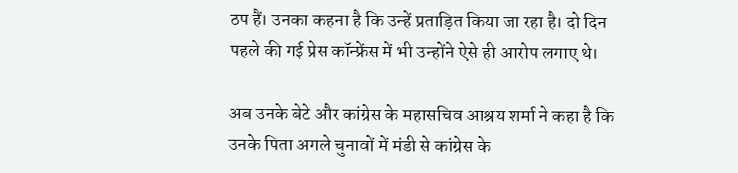ठप हैं। उनका कहना है कि उन्हें प्रताड़ित किया जा रहा है। दो दिन पहले की गई प्रेस कॉन्फ्रेंस में भी उन्होंने ऐसे ही आरोप लगाए थे।

अब उनके बेटे और कांग्रेस के महासचिव आश्रय शर्मा ने कहा है कि उनके पिता अगले चुनावों में मंडी से कांग्रेस के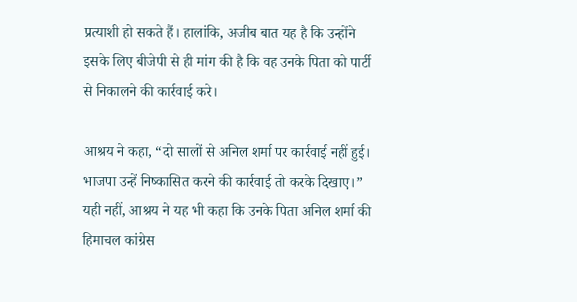प्रत्याशी हो सकते हैं। हालांकि, अजीब बात यह है कि उन्होंने इसके लिए बीजेपी से ही मांग की है कि वह उनके पिता को पार्टी से निकालने की कार्रवाई करे।

आश्रय ने कहा, “दो सालों से अनिल शर्मा पर कार्रवाई नहीं हुई। भाजपा उन्हें निष्कासित करने की कार्रवाई तो करके दिखाए।” यही नहीं, आश्रय ने यह भी कहा कि उनके पिता अनिल शर्मा की हिमाचल कांग्रेस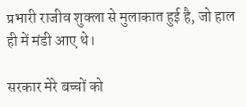प्रभारी राजीव शुक्ला से मुलाकात हुई है, जो हाल ही में मंडी आए थे।

सरकार मेरे बच्चों को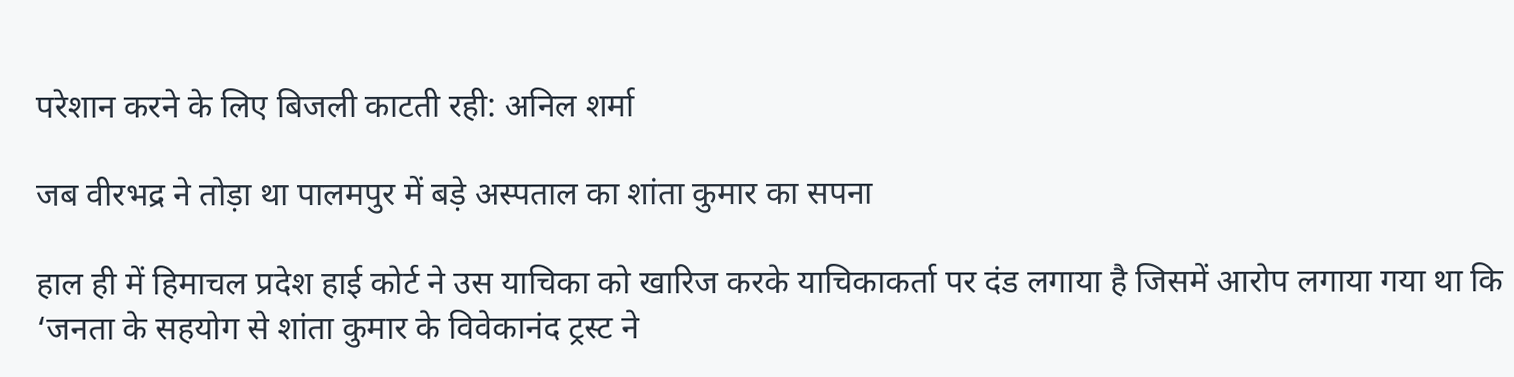परेशान करने के लिए बिजली काटती रही: अनिल शर्मा

जब वीरभद्र ने तोड़ा था पालमपुर में बड़े अस्पताल का शांता कुमार का सपना

हाल ही में हिमाचल प्रदेश हाई कोर्ट ने उस याचिका को खारिज करके याचिकाकर्ता पर दंड लगाया है जिसमें आरोप लगाया गया था कि ‘जनता के सहयोग से शांता कुमार के विवेकानंद ट्रस्ट ने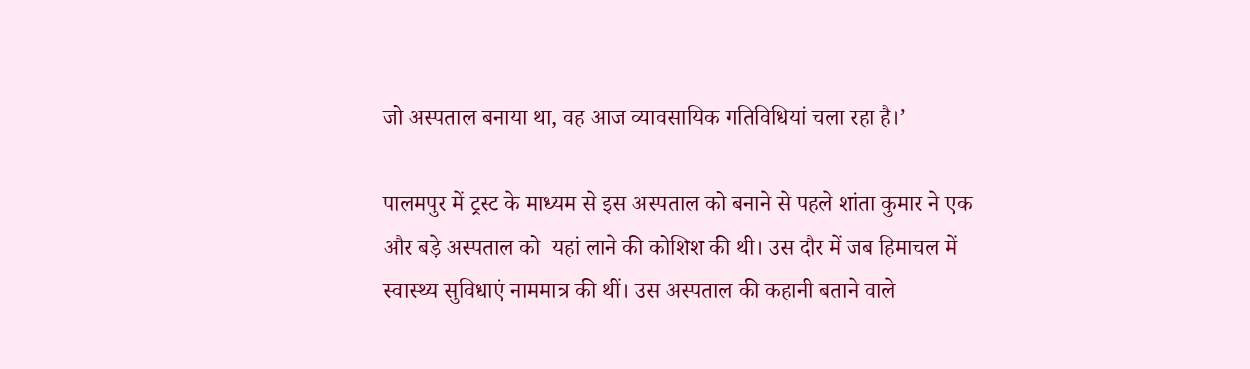जो अस्पताल बनाया था, वह आज व्यावसायिक गतिविधियां चला रहा है।’

पालमपुर में ट्रस्ट के माध्यम से इस अस्पताल को बनाने से पहले शांता कुमार ने एक और बड़े अस्पताल को  यहां लाने की कोशिश की थी। उस दौर में जब हिमाचल में स्वास्थ्य सुविधाएं नाममात्र की थीं। उस अस्पताल की कहानी बताने वाले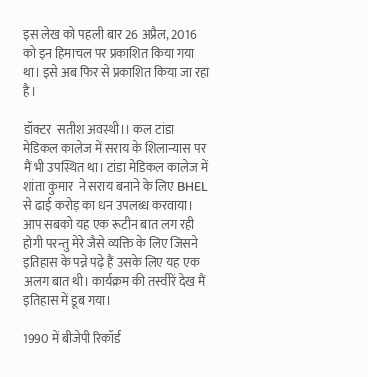इस लेख को पहली बार 26 अप्रैल, 2016 को इन हिमाचल पर प्रकाशित किया गया था। इसे अब फिर से प्रकाशित किया जा रहा है।

डॉक्टर  सतीश अवस्थी।। कल टांडा मेडिकल कालेज में सराय के शिलान्यास पर मैं भी उपस्थित था। टांडा मेडिकल कालेज में  शांता कुमार  ने सराय बनाने के लिए BHEL से ढाई करोड़ का धन उपलब्ध करवाया। आप सबको यह एक रूटीन बात लग रही होगी परन्तु मेरे जैसे व्यक्ति के लिए जिसने इतिहास के पन्ने पढ़े हैं उसके लिए यह एक अलग बात थी। कार्यक्रम की तस्वीरें देख मैं इतिहास में डूब गया।

1990 में बीजेपी रिकॉर्ड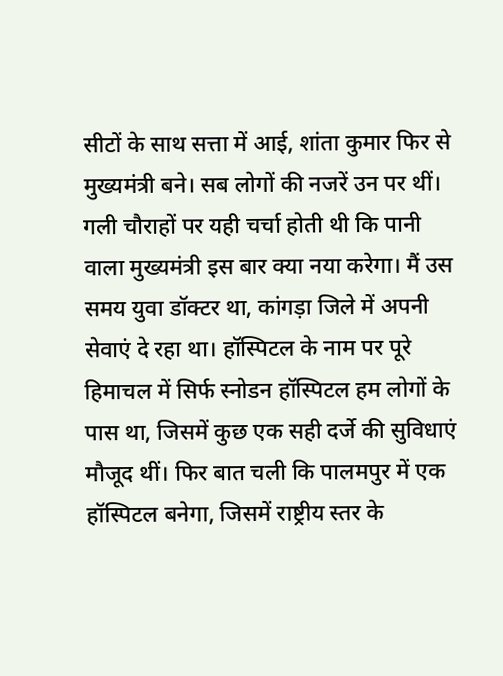सीटों के साथ सत्ता में आई, शांता कुमार फिर से मुख्यमंत्री बने। सब लोगों की नजरें उन पर थीं। गली चौराहों पर यही चर्चा होती थी कि पानी वाला मुख्यमंत्री इस बार क्या नया करेगा। मैं उस समय युवा डॉक्टर था, कांगड़ा जिले में अपनी सेवाएं दे रहा था। हॉस्पिटल के नाम पर पूरे हिमाचल में सिर्फ स्नोडन हॉस्पिटल हम लोगों के पास था, जिसमें कुछ एक सही दर्जे की सुविधाएं मौजूद थीं। फिर बात चली कि पालमपुर में एक हॉस्पिटल बनेगा, जिसमें राष्ट्रीय स्तर के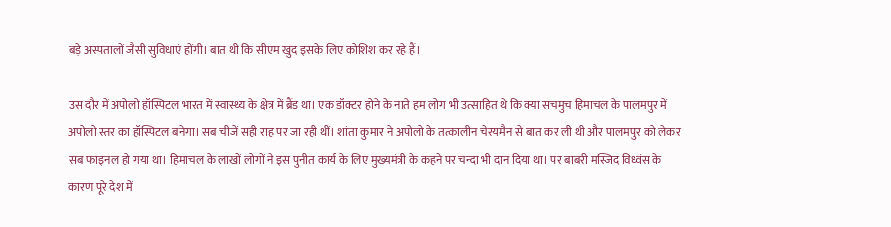बड़े अस्पतालों जैसी सुविधाएं होंगी। बात थी कि सीएम खुद इसके लिए कोशिश कर रहे हैं।

उस दौर में अपोलो हॉस्पिटल भारत में स्वास्थ्य के क्षेत्र में ब्रैंड था। एक डॉक्टर होने के नाते हम लोग भी उत्साहित थे कि क्या सचमुच हिमाचल के पालमपुर में अपोलो स्तर का हॉस्पिटल बनेगा। सब चीजें सही राह पर जा रही थीं। शांता कुमार ने अपोलो के तत्कालीन चेरयमैन से बात कर ली थी और पालमपुर को लेकर सब फाइनल हो गया था। हिमाचल के लाखों लोगों ने इस पुनीत कार्य के लिए मुख्यमंत्री के कहने पर चन्दा भी दान दिया था। पर बाबरी मस्जिद विध्वंस के कारण पूरे देश में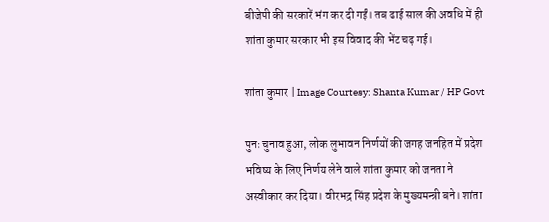बीजेपी की सरकारें भंग कर दी गईं। तब ढाई साल की अवधि में ही शांता कुमार सरकार भी इस विवाद की भेंट चढ़ गई।

शांता कुमार | Image Courtesy: Shanta Kumar / HP Govt

पुनः चुनाव हुआ, लोक लुभावन निर्णयों की जगह जनहित में प्रदेश भविष्य के लिए निर्णय लेने वाले शांता कुमार को जनता ने अस्वीकार कर दिया। वीरभद्र सिंह प्रदेश के मुख्यमन्त्री बने। शांता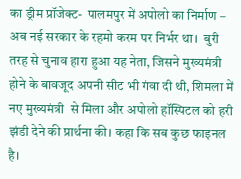का ड्रीम प्रॉजेक्ट-  पालमपुर में अपोलो का निर्माण –  अब नई सरकार के रहमो करम पर निर्भर था।  बुरी तरह से चुनाव हारा हुआ यह नेता, जिसने मुख्यमंत्री होने के बावजूद अपनी सीट भी गंवा दी थी, शिमला में नए मुख्यमंत्री  से मिला और अपोलो हॉस्पिटल को हरी झंडी देने की प्रार्थना की। कहा कि सब कुछ फाइनल है।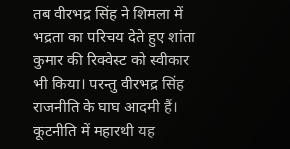तब वीरभद्र सिंह ने शिमला में भद्रता का परिचय देते हुए शांता कुमार की रिक्वेस्ट को स्वीकार भी किया। परन्तु वीरभद्र सिंह राजनीति के घाघ आदमी हैं। कूटनीति में महारथी यह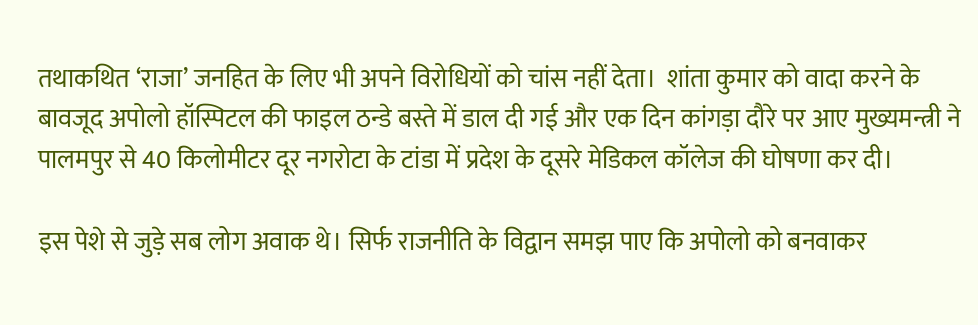तथाकथित ‘राजा’ जनहित के लिए भी अपने विरोधियों को चांस नहीं देता।  शांता कुमार को वादा करने के बावजूद अपोलो हॉस्पिटल की फाइल ठन्डे बस्ते में डाल दी गई और एक दिन कांगड़ा दौरे पर आए मुख्यमन्त्री ने पालमपुर से 40 किलोमीटर दूर नगरोटा के टांडा में प्रदेश के दूसरे मेडिकल कॉलेज की घोषणा कर दी।

इस पेशे से जुड़े सब लोग अवाक थे। सिर्फ राजनीति के विद्वान समझ पाए कि अपोलो को बनवाकर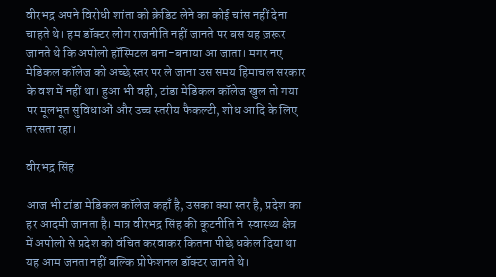वीरभद्र अपने विरोधी शांता को क्रेडिट लेने का कोई चांस नहीं देना चाहते थे। हम डॉक्टर लोग राजनीति नहीं जानते पर बस यह ज़रूर जानते थे कि अपोलो हॉस्पिटल बना-बनाया आ जाता। मगर नए मेडिकल कॉलेज को अच्छे स्तर पर ले जाना उस समय हिमाचल सरकार के वश में नहीं था। हुआ भी वही, टांडा मेडिकल कॉलेज खुल तो गया पर मूलभूत सुविधाओं और उच्च स्तरीय फैकल्टी, शोध आदि के लिए तरसता रहा।

वीरभद्र सिंह

आज भी टांडा मेडिकल कॉलेज कहाँ है, उसका क्या स्तर है, प्रदेश का हर आदमी जानता है। मात्र वीरभद्र सिंह की कूटनीति ने  स्वास्थ्य क्षेत्र में अपोलो से प्रदेश को वंचित करवाकर कितना पीछे धकेल दिया था यह आम जनता नहीं बल्कि प्रोफेशनल डॉक्टर जानते थे।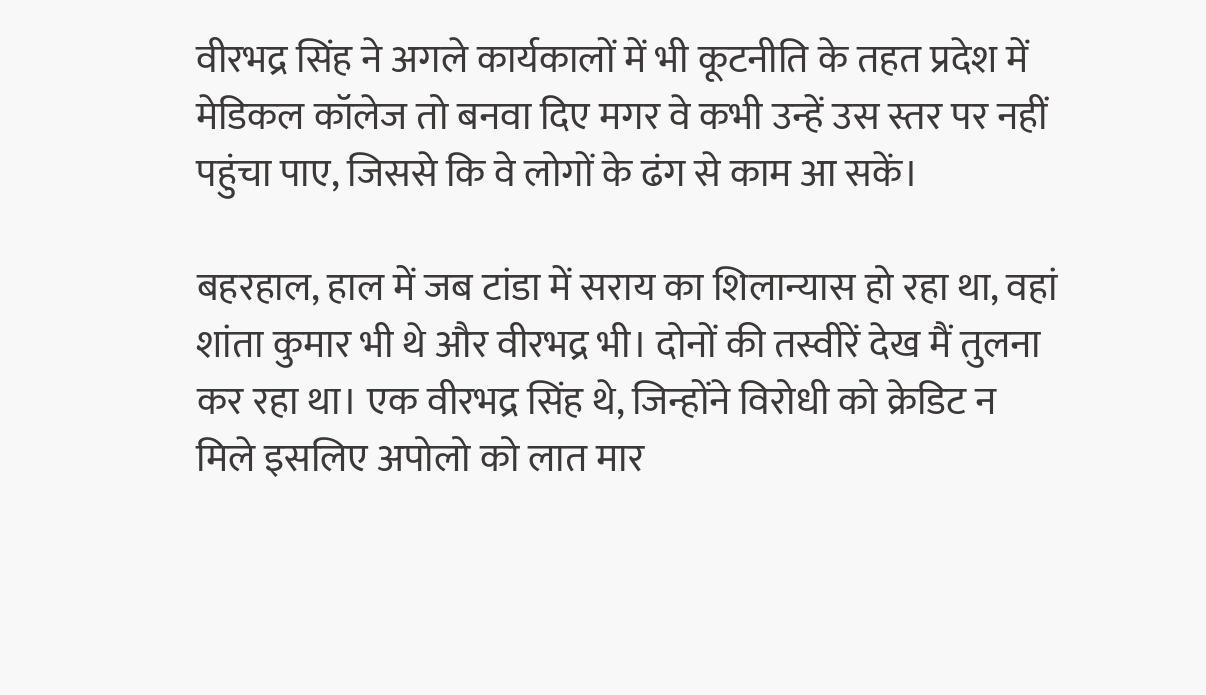वीरभद्र सिंह ने अगले कार्यकालों में भी कूटनीति के तहत प्रदेश में मेडिकल कॉलेज तो बनवा दिए मगर वे कभी उन्हें उस स्तर पर नहीं पहुंचा पाए, जिससे कि वे लोगों के ढंग से काम आ सकें।

बहरहाल, हाल में जब टांडा में सराय का शिलान्यास हो रहा था, वहां शांता कुमार भी थे और वीरभद्र भी। दोनों की तस्वीरें देख मैं तुलना कर रहा था। एक वीरभद्र सिंह थे, जिन्होंने विरोधी को क्रेडिट न मिले इसलिए अपोलो को लात मार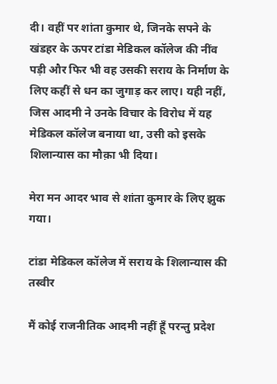दी। वहीं पर शांता कुमार थे, जिनके सपने के खंडहर के ऊपर टांडा मेडिकल कॉलेज की नींव पड़ी और फिर भी वह उसकी सराय के निर्माण के लिए कहीं से धन का जुगाड़ कर लाए। यही नहीं, जिस आदमी ने उनके विचार के विरोध में यह मेडिकल कॉलेज बनाया था, उसी को इसके शिलान्यास का मौक़ा भी दिया।

मेरा मन आदर भाव से शांता कुमार के लिए झुक गया।

टांडा मेडिकल कॉलेज में सराय के शिलान्यास की तस्वीर

मैं कोई राजनीतिक आदमी नहीं हूँ परन्तु प्रदेश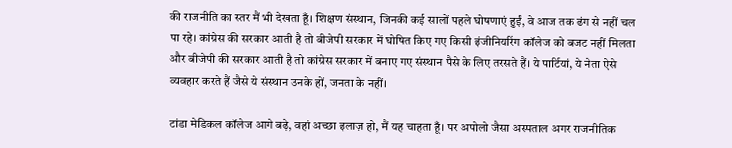की राजनीति का स्तर मैं भी देखता हूँ। शिक्षण संस्थान, जिनकी कई सालों पहले घोषणाएं हुईं, वे आज तक ढंग से नहीं चल पा रहे। कांग्रेस की सरकार आती है तो बीजेपी सरकार में घोषित किए गए किसी इंजीनियरिंग कॉलेज को बजट नहीं मिलता और बीजेपी की सरकार आती है तो कांग्रेस सरकार में बनाए गए संस्थान पैसे के लिए तरसते हैं। ये पार्टियां, ये नेता ऐसे व्यवहार करते हैं जैसे ये संस्थान उनके हों, जनता के नहीं।

टांडा मेडिकल कॉलेज आगे बढ़े, वहां अच्छा इलाज़ हो, मैं यह चाहता हूँ। पर अपोलो जैसा अस्पताल अगर राजनीतिक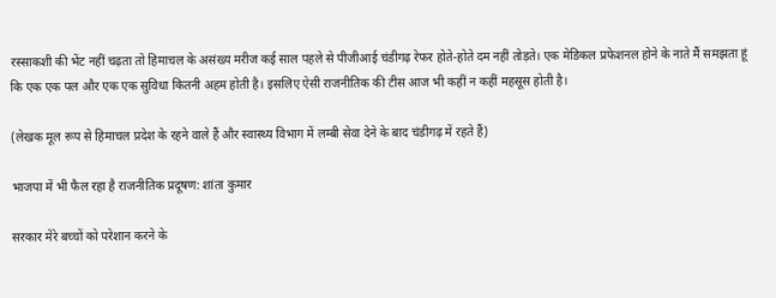रस्साकशी की भेंट नहीं चढ़ता तो हिमाचल के असंख्य मरीज कई साल पहले से पीजीआई चंडीगढ़ रेफर होते-होते दम नहीं तोड़ते। एक मेडिकल प्रफेशनल होने के नाते मैं समझता हूं कि एक एक पल और एक एक सुविधा कितनी अहम होती है। इसलिए ऐसी राजनीतिक की टीस आज भी कहीं न कहीं महसूस होती है।

(लेखक मूल रूप से हिमाचल प्रदेश के रहने वाले हैं और स्वास्थ्य विभाग में लम्बी सेवा देने के बाद चंडीगढ़ में रहते हैं)

भाजपा में भी फैल रहा है राजनीतिक प्रदूषण: शांता कुमार

सरकार मेरे बच्चों को परेशान करने के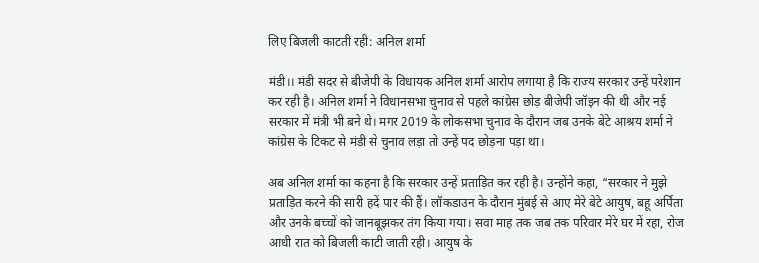लिए बिजली काटती रही: अनिल शर्मा

मंडी।। मंडी सदर से बीजेपी के विधायक अनिल शर्मा आरोप लगाया है कि राज्य सरकार उन्हें परेशान कर रही है। अनिल शर्मा ने विधानसभा चुनाव से पहले कांग्रेस छोड़ बीजेपी जॉइन की थी और नई सरकार में मंत्री भी बने थे। मगर 2019 के लोकसभा चुनाव के दौरान जब उनके बेटे आश्रय शर्मा ने कांग्रेस के टिकट से मंडी से चुनाव लड़ा तो उन्हें पद छोड़ना पड़ा था।

अब अनिल शर्मा का कहना है कि सरकार उन्हें प्रताड़ित कर रही है। उन्होंने कहा, “सरकार ने मुझे प्रताड़ित करने की सारी हदें पार की हैं। लॉकडाउन के दौरान मुंबई से आए मेरे बेटे आयुष, बहू अर्पिता और उनके बच्चों को जानबूझकर तंग किया गया। सवा माह तक जब तक परिवार मेरे घर में रहा, रोज आधी रात को बिजली काटी जाती रही। आयुष के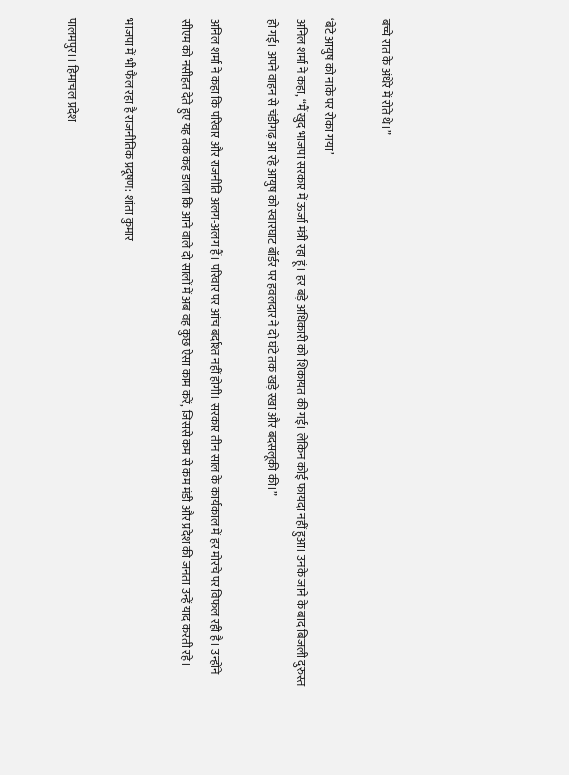बच्चे रात के अंधेरे में रोते थे।”

‘बेटे आयुष को नाके पर रोका गया’
अनिल शर्मा ने कहा, “मैं खुद भाजपा सरकार में ऊर्जा मंत्री रहा हूं। हर बड़े अधिकारी को शिकायत की गई। लेकिन कोई फायदा नहीं हुआ। उनके जाने के बाद बिजली दुरुस्त हो गई। अपने वाहन से चंडीगढ़ आ रहे आयुष को स्वारघाट बॉर्डर पर हवलदार ने दो घंटे तक खड़े रखा और बदसलूकी की।”

अनिल शर्मा ने कहा कि परिवार और राजनीति अलग-अलग हैं। परिवार पर आंच बर्दाश्त नहीं होगी। सरकार तीन साल के कार्यकाल में हर मोरचे पर विफल रही है। उन्होंने सीएम को नसीहत देते हुए यह तक कह डाला कि आने वाले दो सालों में अब वह कुछ ऐसा काम करें, जिससे कम से कम मंडी और प्रदेश की जनता उन्हें याद करती रहे।

भाजपा में भी फैल रहा है राजनीतिक प्रदूषण: शांता कुमार

पालमपुर।। हिमाचल प्रदेश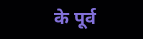के पूर्व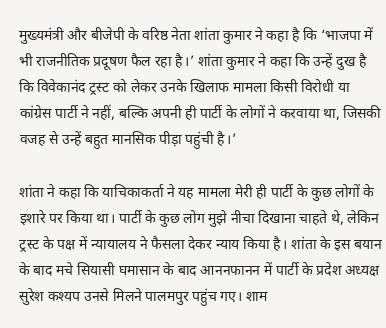मुख्यमंत्री और बीजेपी के वरिष्ठ नेता शांता कुमार ने कहा है कि ‘भाजपा में भी राजनीतिक प्रदूषण फैल रहा है।’ शांता कुमार ने कहा कि उन्हें दुख है कि विवेकानंद ट्रस्ट को लेकर उनके खिलाफ मामला किसी विरोधी या कांग्रेस पार्टी ने नहीं, बल्कि अपनी ही पार्टी के लोगों ने करवाया था, जिसकी वजह से उन्हें बहुत मानसिक पीड़ा पहुंची है।’

शांता ने कहा कि याचिकाकर्ता ने यह मामला मेरी ही पार्टी के कुछ लोगों के इशारे पर किया था। पार्टी के कुछ लोग मुझे नीचा दिखाना चाहते थे, लेकिन ट्रस्ट के पक्ष में न्यायालय ने फैसला देकर न्याय किया है। शांता के इस बयान के बाद मचे सियासी घमासान के बाद आननफानन में पार्टी के प्रदेश अध्यक्ष सुरेश कश्यप उनसे मिलने पालमपुर पहुंच गए। शाम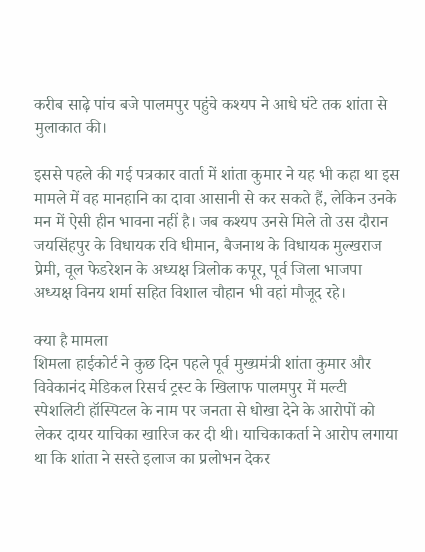करीब साढ़े पांच बजे पालमपुर पहुंचे कश्यप ने आधे घंटे तक शांता से मुलाकात की।

इससे पहले की गई पत्रकार वार्ता में शांता कुमार ने यह भी कहा था इस मामले में वह मानहानि का दावा आसानी से कर सकते हैं, लेकिन उनके मन में ऐसी हीन भावना नहीं है। जब कश्यप उनसे मिले तो उस दौरान जयसिंहपुर के विधायक रवि धीमान, बैजनाथ के विधायक मुल्खराज प्रेमी, वूल फेडरेशन के अध्यक्ष त्रिलोक कपूर, पूर्व जिला भाजपा अध्यक्ष विनय शर्मा सहित विशाल चौहान भी वहां मौजूद रहे।

क्या है मामला
शिमला हाईकोर्ट ने कुछ दिन पहले पूर्व मुख्यमंत्री शांता कुमार और विवेकानंद मेडिकल रिसर्च ट्रस्ट के खिलाफ पालमपुर में मल्टी स्पेशलिटी हॉस्पिटल के नाम पर जनता से धोखा देने के आरोपों को लेकर दायर याचिका खारिज कर दी थी। याचिकाकर्ता ने आरोप लगाया था कि शांता ने सस्ते इलाज का प्रलोभन देकर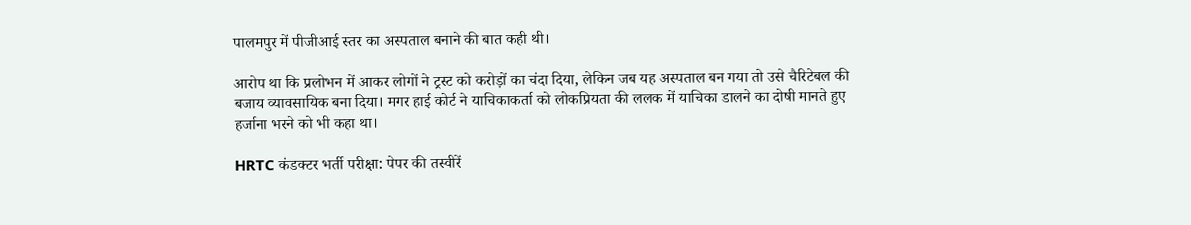पालमपुर में पीजीआई स्तर का अस्पताल बनाने की बात कही थी।

आरोप था कि प्रलोभन में आकर लोगों ने ट्रस्ट को करोड़ों का चंदा दिया, लेकिन जब यह अस्पताल बन गया तो उसे चैरिटेबल की बजाय व्यावसायिक बना दिया। मगर हाई कोर्ट ने याचिकाकर्ता को लोकप्रियता की ललक में याचिका डालने का दोषी मानते हुए हर्जाना भरने को भी कहा था।

HRTC कंडक्टर भर्ती परीक्षा: पेपर की तस्वीरें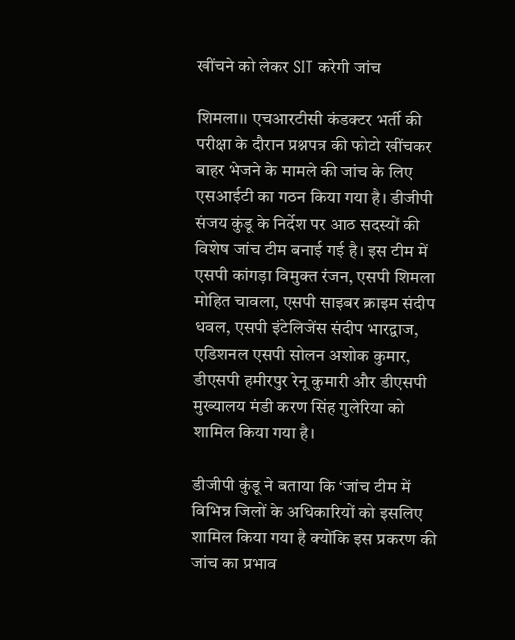खींचने को लेकर SIT करेगी जांच

शिमला।। एचआरटीसी कंडक्टर भर्ती की परीक्षा के दौरान प्रश्नपत्र की फोटो खींचकर बाहर भेजने के मामले की जांच के लिए एसआईटी का गठन किया गया है। डीजीपी संजय कुंडू के निर्देश पर आठ सदस्यों की विशेष जांच टीम बनाई गई है। इस टीम में एसपी कांगड़ा विमुक्त रंजन, एसपी शिमला मोहित चावला, एसपी साइबर क्राइम संदीप धवल, एसपी इंटेलिजेंस संदीप भारद्वाज, एडिशनल एसपी सोलन अशोक कुमार, डीएसपी हमीरपुर रेनू कुमारी और डीएसपी मुख्यालय मंडी करण सिंह गुलेरिया को शामिल किया गया है।

डीजीपी कुंडू ने बताया कि ‘जांच टीम में विभिन्न जिलों के अधिकारियों को इसलिए शामिल किया गया है क्योंकि इस प्रकरण की जांच का प्रभाव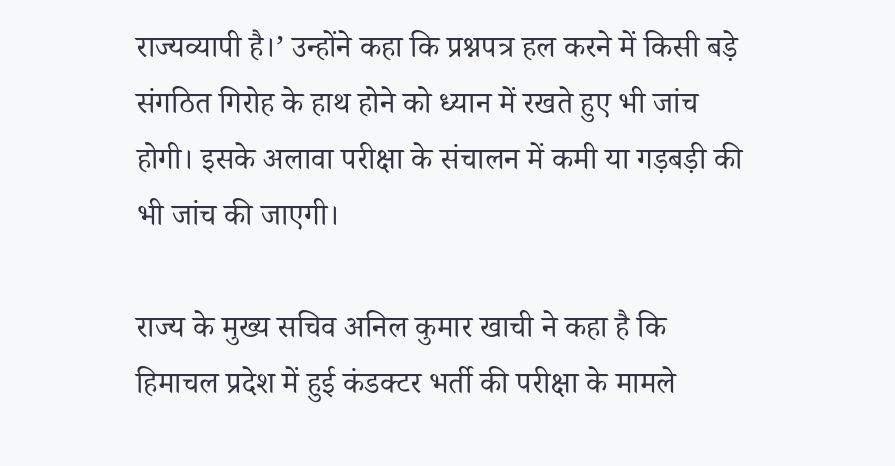राज्यव्यापी है।’ उन्होंने कहा कि प्रश्नपत्र हल करने में किसी बड़े संगठित गिरोह के हाथ होने को ध्यान में रखते हुए भी जांच होगी। इसके अलावा परीक्षा के संचालन में कमी या गड़बड़ी की भी जांच की जाएगी।

राज्य के मुख्य सचिव अनिल कुमार खाची ने कहा है कि हिमाचल प्रदेश में हुई कंडक्टर भर्ती की परीक्षा के मामले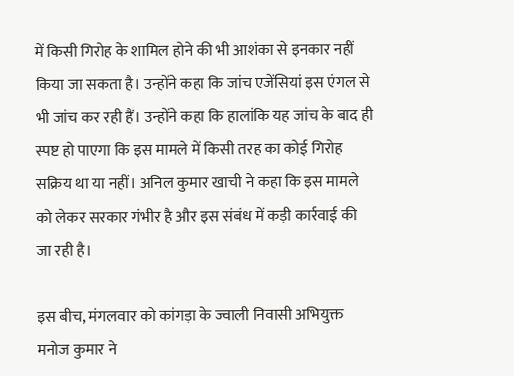में किसी गिरोह के शामिल होने की भी आशंका से इनकार नहीं किया जा सकता है। उन्होंने कहा कि जांच एजेंसियां इस एंगल से भी जांच कर रही हैं। उन्होंने कहा कि हालांकि यह जांच के बाद ही स्पष्ट हो पाएगा कि इस मामले में किसी तरह का कोई गिरोह सक्रिय था या नहीं। अनिल कुमार खाची ने कहा कि इस मामले को लेकर सरकार गंभीर है और इस संबंध में कड़ी कार्रवाई की जा रही है।

इस बीच, मंगलवार को कांगड़ा के ज्वाली निवासी अभियुक्त मनोज कुमार ने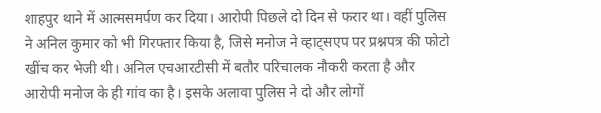शाहपुर थाने में आत्मसमर्पण कर दिया। आरोपी पिछले दो दिन से फरार था। वहीं पुलिस ने अनिल कुमार को भी गिरफ्तार किया है, जिसे मनोज ने व्हाट्सएप पर प्रश्नपत्र की फोटो खींच कर भेजी थी। अनिल एचआरटीसी में बतौर परिचालक नौकरी करता है और आरोपी मनोज के ही गांव का है। इसके अलावा पुलिस ने दो और लोगों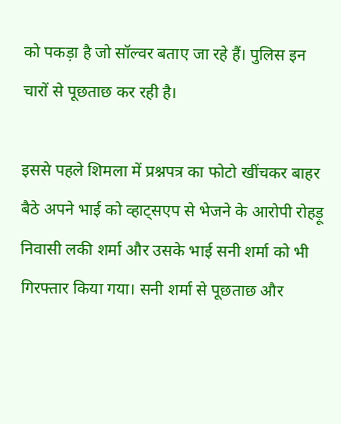को पकड़ा है जो सॉल्वर बताए जा रहे हैं। पुलिस इन चारों से पूछताछ कर रही है।

इससे पहले शिमला में प्रश्नपत्र का फोटो खींचकर बाहर बैठे अपने भाई को व्हाट्सएप से भेजने के आरोपी रोहड़ू निवासी लकी शर्मा और उसके भाई सनी शर्मा को भी गिरफ्तार किया गया। सनी शर्मा से पूछताछ और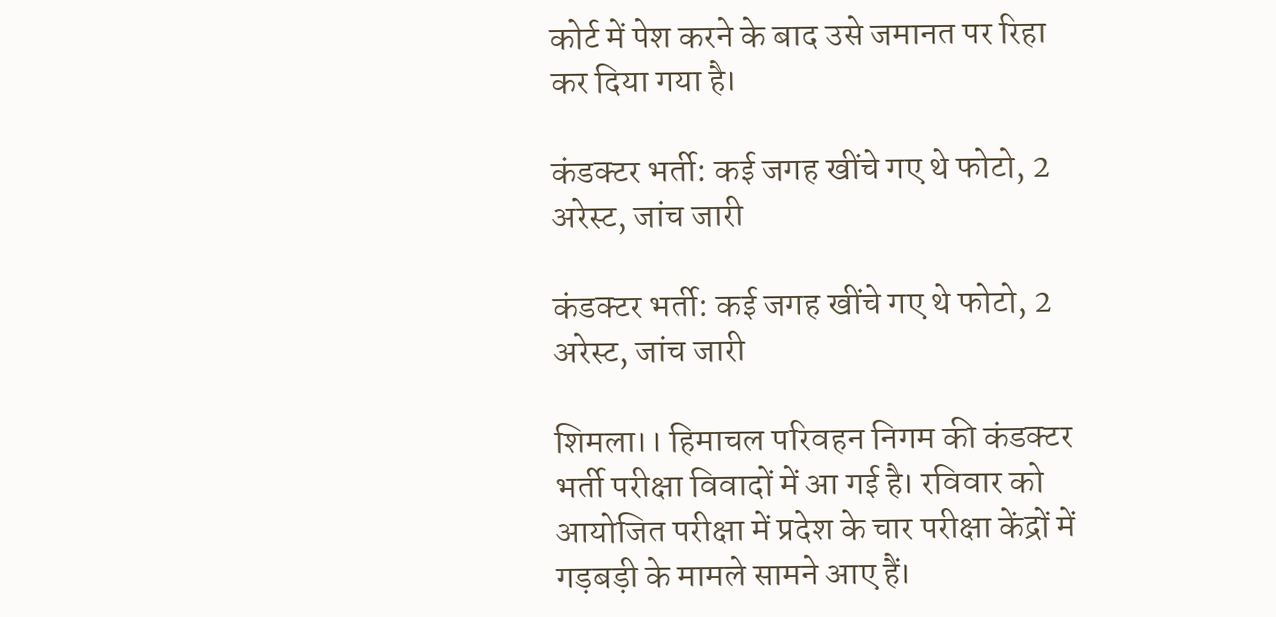कोर्ट में पेश करने के बाद उसे जमानत पर रिहा कर दिया गया है।

कंडक्टर भर्ती: कई जगह खींचे गए थे फोटो, 2 अरेस्ट, जांच जारी

कंडक्टर भर्ती: कई जगह खींचे गए थे फोटो, 2 अरेस्ट, जांच जारी

शिमला।। हिमाचल परिवहन निगम की कंडक्टर भर्ती परीक्षा विवादों में आ गई है। रविवार को आयोजित परीक्षा में प्रदेश के चार परीक्षा केंद्रों में गड़बड़ी के मामले सामने आए हैं।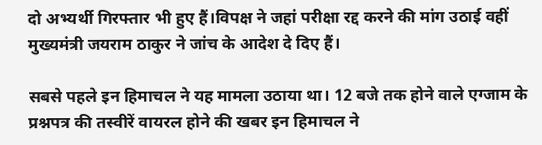दो अभ्यर्थी गिरफ्तार भी हुए हैं।विपक्ष ने जहां परीक्षा रद्द करने की मांग उठाई वहीं मुख्यमंत्री जयराम ठाकुर ने जांच के आदेश दे दिए हैं।

सबसे पहले इन हिमाचल ने यह मामला उठाया था। 12 बजे तक होने वाले एग्जाम के प्रश्नपत्र की तस्वीरें वायरल होने की खबर इन हिमाचल ने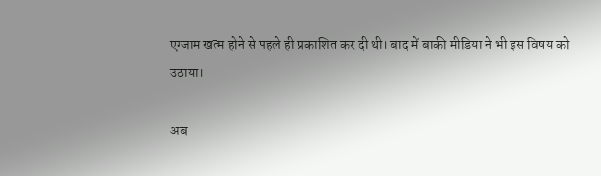एग्जाम खत्म होने से पहले ही प्रकाशित कर दी थी। बाद में बाकी मीडिया ने भी इस विषय को उठाया।

अब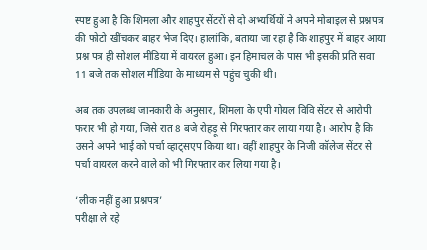स्पष्ट हुआ है कि शिमला और शाहपुर सेंटरों से दो अभ्यर्थियों ने अपने मोबाइल से प्रश्नपत्र की फोटो खींचकर बाहर भेज दिए। हालांकि, बताया जा रहा है कि शाहपुर में बाहर आया प्रश्न पत्र ही सोशल मीडिया में वायरल हुआ। इन हिमाचल के पास भी इसकी प्रति सवा 11 बजे तक सोशल मीडिया के माध्यम से पहुंच चुकी थी।

अब तक उपलब्ध जानकारी के अनुसार, शिमला के एपी गोयल विवि सेंटर से आरोपी फरार भी हो गया, जिसे रात 8 बजे रोहड़ू से गिरफ्तार कर लाया गया है। आरोप है कि उसने अपने भाई को पर्चा व्हाट्सएप किया था। वहीं शाहपुर के निजी कॉलेज सेंटर से पर्चा वायरल करने वाले को भी गिरफ्तार कर लिया गया है।

‘लीक नहीं हुआ प्रश्नपत्र’
परीक्षा ले रहे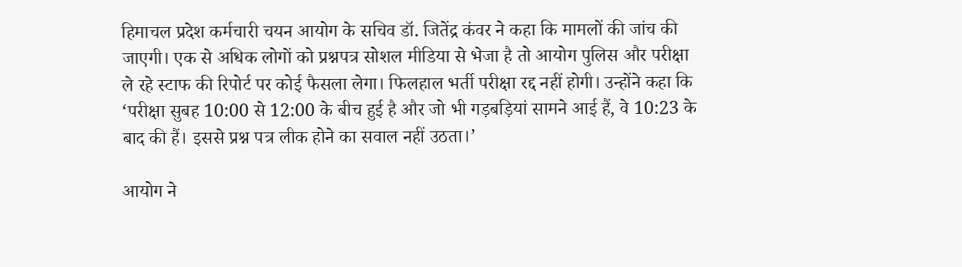हिमाचल प्रदेश कर्मचारी चयन आयोग के सचिव डॉ. जितेंद्र कंवर ने कहा कि मामलों की जांच की जाएगी। एक से अधिक लोगों को प्रश्नपत्र सोशल मीडिया से भेजा है तो आयोग पुलिस और परीक्षा ले रहे स्टाफ की रिपोर्ट पर कोई फैसला लेगा। फिलहाल भर्ती परीक्षा रद्द नहीं होगी। उन्होंने कहा कि ‘परीक्षा सुबह 10:00 से 12:00 के बीच हुई है और जो भी गड़बड़ियां सामने आई हैं, वे 10:23 के बाद की हैं। इससे प्रश्न पत्र लीक होने का सवाल नहीं उठता।’

आयोग ने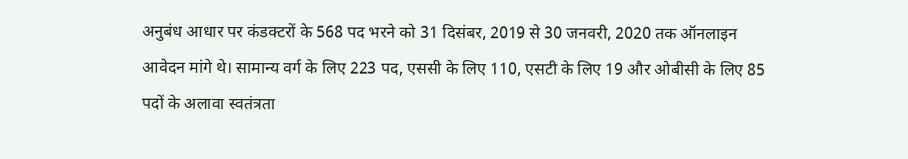अनुबंध आधार पर कंडक्टरों के 568 पद भरने को 31 दिसंबर, 2019 से 30 जनवरी, 2020 तक ऑनलाइन आवेदन मांगे थे। सामान्य वर्ग के लिए 223 पद, एससी के लिए 110, एसटी के लिए 19 और ओबीसी के लिए 85 पदों के अलावा स्वतंत्रता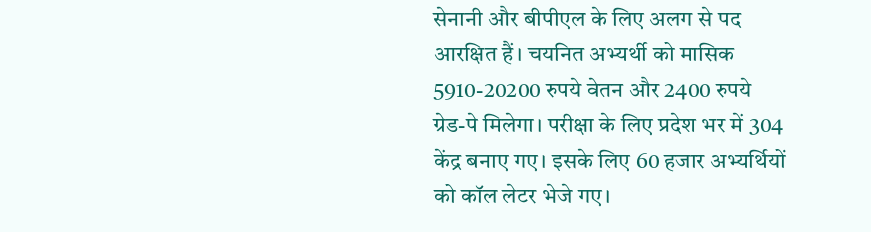सेनानी और बीपीएल के लिए अलग से पद आरक्षित हैं। चयनित अभ्यर्थी को मासिक 5910-20200 रुपये वेतन और 2400 रुपये ग्रेड-पे मिलेगा। परीक्षा के लिए प्रदेश भर में 304 केंद्र बनाए गए। इसके लिए 60 हजार अभ्यर्थियों को कॉल लेटर भेजे गए।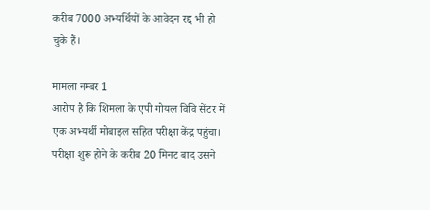करीब 7000 अभ्यर्थियों के आवेदन रद्द भी हो चुके हैं।

मामला नम्बर 1
आरोप है कि शिमला के एपी गोयल विवि सेंटर में एक अभ्यर्थी मोबाइल सहित परीक्षा केंद्र पहुंचा। परीक्षा शुरू होने के करीब 20 मिनट बाद उसने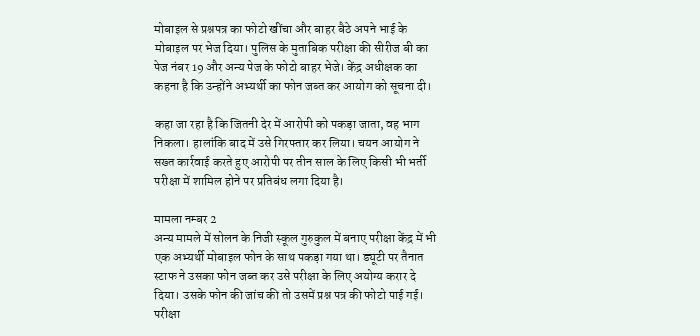मोबाइल से प्रश्नपत्र का फोटो खींचा और बाहर बैठे अपने भाई के मोबाइल पर भेज दिया। पुलिस के मुताबिक परीक्षा की सीरीज बी का पेज नंबर 19 और अन्य पेज के फोटो बाहर भेजे। केंद्र अधीक्षक का कहना है कि उन्होंने अभ्यर्थी का फोन जब्त कर आयोग को सूचना दी।

कहा जा रहा है कि जितनी देर में आरोपी को पकड़ा जाता, वह भाग निकला। हालांकि बाद में उसे गिरफ्तार कर लिया। चयन आयोग ने सख्त कार्रवाई करते हुए आरोपी पर तीन साल के लिए किसी भी भर्ती परीक्षा में शामिल होने पर प्रतिबंध लगा दिया है।

मामला नम्बर 2
अन्य मामले में सोलन के निजी स्कूल गुरुकुल में बनाए परीक्षा केंद्र में भी एक अभ्यर्थी मोबाइल फोन के साथ पकड़ा गया था। ड्यूटी पर तैनात स्टाफ ने उसका फोन जब्त कर उसे परीक्षा के लिए अयोग्य करार दे दिया। उसके फोन की जांच की तो उसमें प्रश्न पत्र की फोटो पाई गई। परीक्षा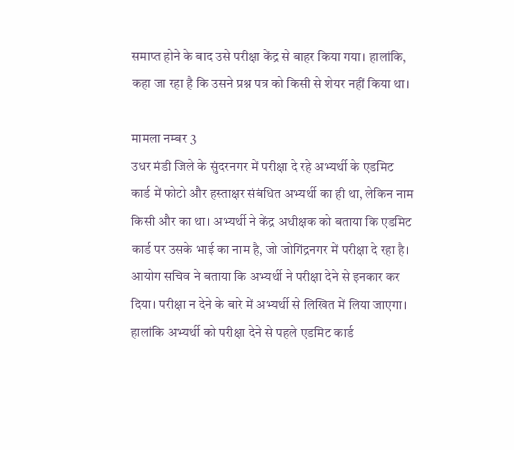समाप्त होने के बाद उसे परीक्षा केंद्र से बाहर किया गया। हालांकि, कहा जा रहा है कि उसने प्रश्न पत्र को किसी से शेयर नहीं किया था।

मामला नम्बर 3
उधर मंडी जिले के सुंदरनगर में परीक्षा दे रहे अभ्यर्थी के एडमिट कार्ड में फोटो और हस्ताक्षर संबंधित अभ्यर्थी का ही था, लेकिन नाम किसी और का था। अभ्यर्थी ने केंद्र अधीक्षक को बताया कि एडमिट कार्ड पर उसके भाई का नाम है, जो जोगिंद्रनगर में परीक्षा दे रहा है। आयोग सचिव ने बताया कि अभ्यर्थी ने परीक्षा देने से इनकार कर दिया। परीक्षा न देने के बारे में अभ्यर्थी से लिखित में लिया जाएगा। हालांकि अभ्यर्थी को परीक्षा देने से पहले एडमिट कार्ड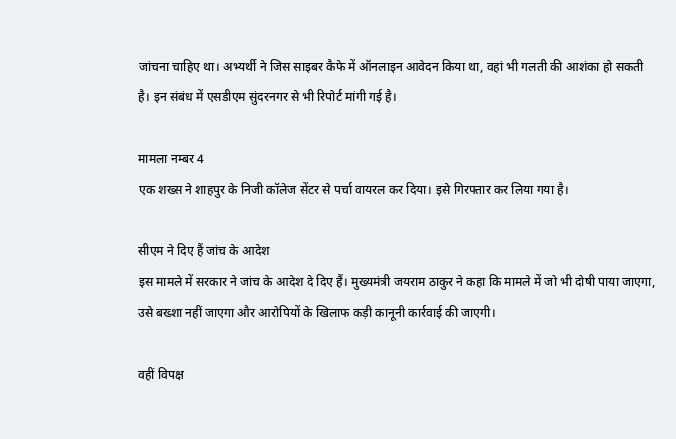जांचना चाहिए था। अभ्यर्थी ने जिस साइबर कैफे में ऑनलाइन आवेदन किया था, वहां भी गलती की आशंका हो सकती है। इन संबंध में एसडीएम सुंदरनगर से भी रिपोर्ट मांगी गई है।

मामला नम्बर 4
एक शख्स ने शाहपुर के निजी कॉलेज सेंटर से पर्चा वायरल कर दिया। इसे गिरफ्तार कर लिया गया है।

सीएम ने दिए हैं जांच के आदेश
इस मामले में सरकार ने जांच के आदेश दे दिए हैं। मुख्यमंत्री जयराम ठाकुर ने कहा कि मामले में जो भी दोषी पाया जाएगा, उसे बख्शा नहीं जाएगा और आरोपियों के खिलाफ कड़ी कानूनी कार्रवाई की जाएगी।

वहीं विपक्ष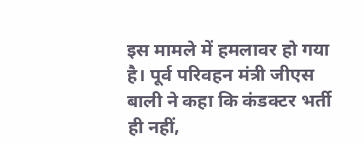इस मामले में हमलावर हो गया है। पूर्व परिवहन मंत्री जीएस बाली ने कहा कि कंडक्टर भर्ती ही नहीं,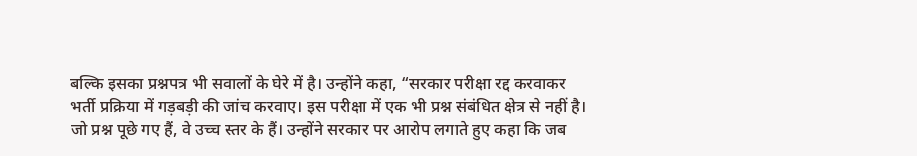बल्कि इसका प्रश्नपत्र भी सवालों के घेरे में है। उन्होंने कहा, “सरकार परीक्षा रद्द करवाकर भर्ती प्रक्रिया में गड़बड़ी की जांच करवाए। इस परीक्षा में एक भी प्रश्न संबंधित क्षेत्र से नहीं है। जो प्रश्न पूछे गए हैं, वे उच्च स्तर के हैं। उन्होंने सरकार पर आरोप लगाते हुए कहा कि जब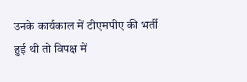उनके कार्यकाल में टीएमपीए की भर्ती हुई थी तो विपक्ष में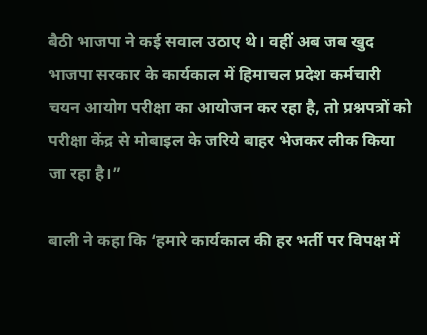बैठी भाजपा ने कई सवाल उठाए थे। वहीं अब जब खुद भाजपा सरकार के कार्यकाल में हिमाचल प्रदेश कर्मचारी चयन आयोग परीक्षा का आयोजन कर रहा है, तो प्रश्नपत्रों को परीक्षा केंद्र से मोबाइल के जरिये बाहर भेजकर लीक किया जा रहा है।”

बाली ने कहा कि ‘हमारे कार्यकाल की हर भर्ती पर विपक्ष में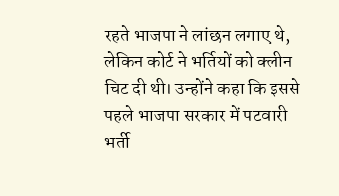रहते भाजपा ने लांछन लगाए थे, लेकिन कोर्ट ने भर्तियों को क्लीन चिट दी थी। उन्होंने कहा कि इससे पहले भाजपा सरकार में पटवारी भर्ती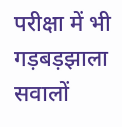परीक्षा में भी गड़बड़झाला सवालों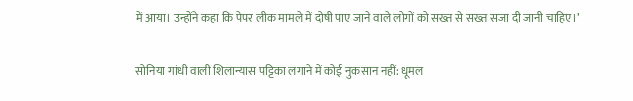में आया। उन्होंने कहा कि पेपर लीक मामले में दोषी पाए जाने वाले लोगों को सख्त से सख्त सजा दी जानी चाहिए।’

सोनिया गांधी वाली शिलान्यास पट्टिका लगाने में कोई नुकसान नहीं: धूमल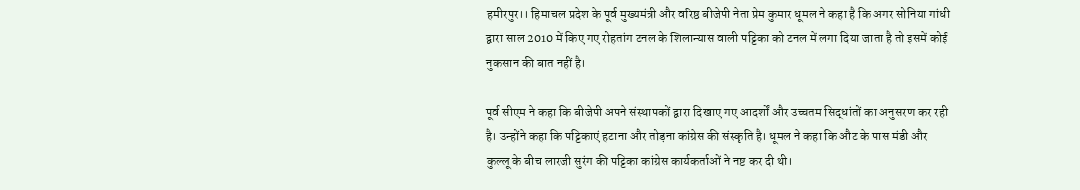हमीरपुर।। हिमाचल प्रदेश के पूर्व मुख्यमंत्री और वरिष्ठ बीजेपी नेता प्रेम कुमार धूमल ने कहा है कि अगर सोनिया गांधी द्वारा साल 2010 में किए गए रोहतांग टनल के शिलान्यास वाली पट्टिका को टनल में लगा दिया जाता है तो इसमें कोई नुकसान की बात नहीं है।

पूर्व सीएम ने कहा कि बीजेपी अपने संस्थापकों द्वारा दिखाए गए आदर्शों और उच्चतम सिद्धांतों का अनुसरण कर रही है। उन्होंने कहा कि पट्टिकाएं हटाना और तोड़ना कांग्रेस की संस्कृति है। धूमल ने कहा कि औट के पास मंडी और कुल्लू के बीच लारजी सुरंग की पट्टिका कांग्रेस कार्यकर्ताओं ने नष्ट कर दी थी।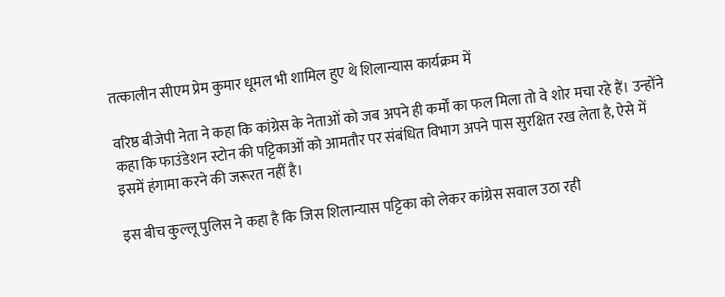तत्कालीन सीएम प्रेम कुमार धूमल भी शामिल हुए थे शिलान्यास कार्यक्रम में

वरिष्ठ बीजेपी नेता ने कहा कि कांग्रेस के नेताओं को जब अपने ही कर्मों का फल मिला तो वे शोर मचा रहे हैं। उन्होंने कहा कि फाउंडेशन स्टोन की पट्टिकाओं को आमतौर पर संबंधित विभाग अपने पास सुरक्षित रख लेता है, ऐसे में इसमें हंगामा करने की जरूरत नहीं है।

इस बीच कुल्लू पुलिस ने कहा है कि जिस शिलान्यास पट्टिका को लेकर कांग्रेस सवाल उठा रही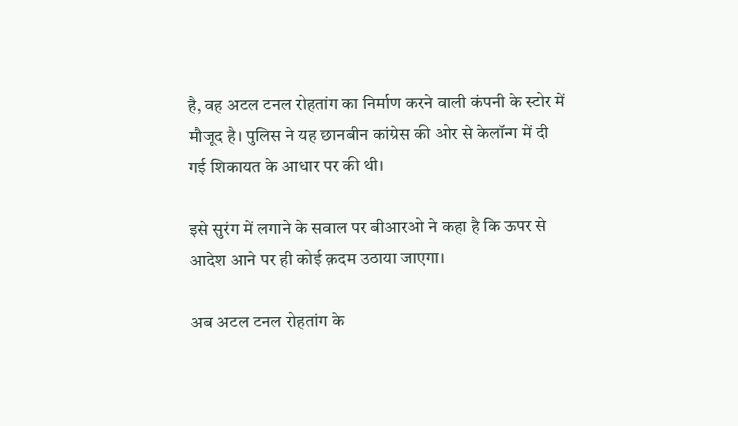है, वह अटल टनल रोहतांग का निर्माण करने वाली कंपनी के स्टोर में मौजूद है। पुलिस ने यह छानबीन कांग्रेस की ओर से केलॉन्ग में दी गई शिकायत के आधार पर की थी।

इसे सुरंग में लगाने के सवाल पर बीआरओ ने कहा है कि ऊपर से आदेश आने पर ही कोई क़दम उठाया जाएगा।

अब अटल टनल रोहतांग के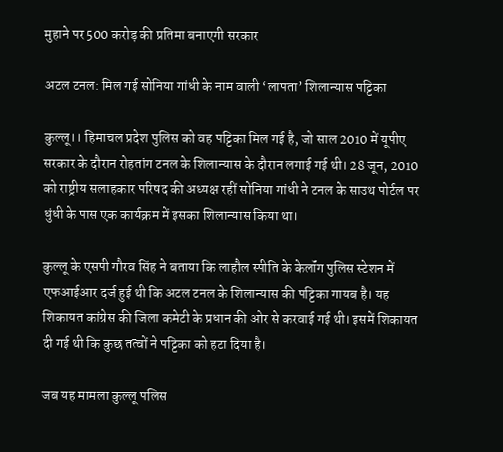मुहाने पर 500 करोड़ की प्रतिमा बनाएगी सरकार

अटल टनल: मिल गई सोनिया गांधी के नाम वाली ‘लापता’ शिलान्यास पट्टिका

कुल्लू।। हिमाचल प्रदेश पुलिस को वह पट्टिका मिल गई है, जो साल 2010 में यूपीए सरकार के दौरान रोहतांग टनल के शिलान्यास के दौरान लगाई गई थी। 28 जून, 2010 को राष्ट्रीय सलाहकार परिषद की अध्यक्ष रहीं सोनिया गांधी ने टनल के साउथ पोर्टल पर धुंधी के पास एक कार्यक्रम में इसका शिलान्यास किया था।

कुल्लू के एसपी गौरव सिंह ने बताया कि लाहौल स्पीति के केलॉंग पुलिस स्टेशन में एफआईआर दर्ज हुई थी कि अटल टनल के शिलान्यास की पट्टिका गायब है। यह शिकायत कांग्रेस की जिला कमेटी के प्रधान की ओर से करवाई गई थी। इसमें शिकायत दी गई थी कि कुछ तत्वों ने पट्टिका को हटा दिया है।

जब यह मामला कुल्लू पलिस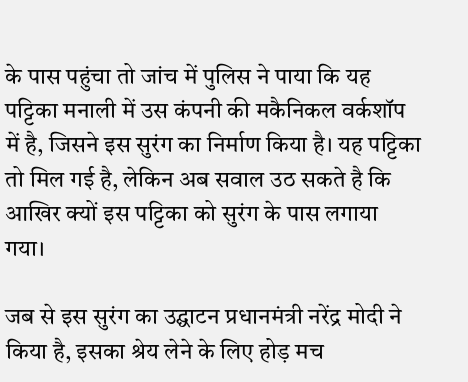के पास पहुंचा तो जांच में पुलिस ने पाया कि यह पट्टिका मनाली में उस कंपनी की मकैनिकल वर्कशॉप में है, जिसने इस सुरंग का निर्माण किया है। यह पट्टिका तो मिल गई है, लेकिन अब सवाल उठ सकते है कि आखिर क्यों इस पट्टिका को सुरंग के पास लगाया गया।

जब से इस सुरंग का उद्घाटन प्रधानमंत्री नरेंद्र मोदी ने किया है, इसका श्रेय लेने के लिए होड़ मच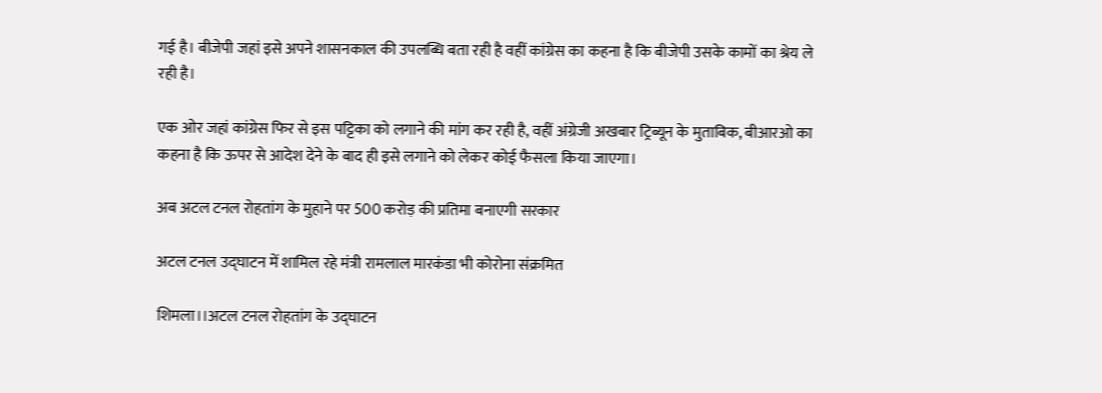गई है। बीजेपी जहां इसे अपने शासनकाल की उपलब्धि बता रही है वहीं कांग्रेस का कहना है कि बीजेपी उसके कामों का श्रेय ले रही है।

एक ओर जहां कांग्रेस फिर से इस पट्टिका को लगाने की मांग कर रही है, वहीं अंग्रेजी अखबार ट्रिब्यून के मुताबिक, बीआरओ का कहना है कि ऊपर से आदेश देने के बाद ही इसे लगाने को लेकर कोई फैसला किया जाएगा।

अब अटल टनल रोहतांग के मुहाने पर 500 करोड़ की प्रतिमा बनाएगी सरकार

अटल टनल उद्घाटन में शामिल रहे मंत्री रामलाल मारकंडा भी कोरोना संक्रमित

शिमला।।अटल टनल रोहतांग के उद्घाटन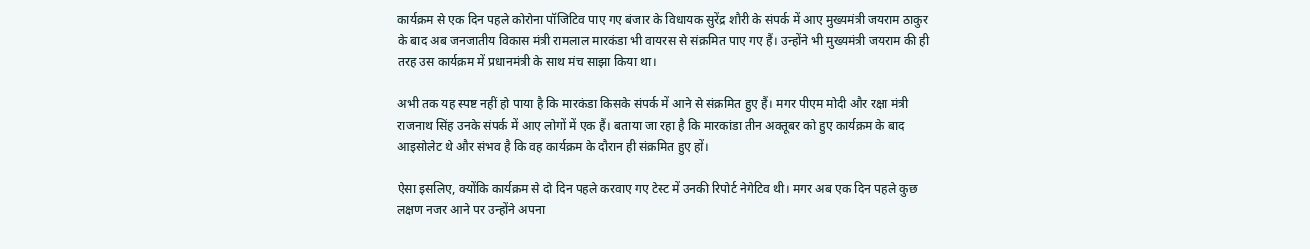कार्यक्रम से एक दिन पहले कोरोना पॉजिटिव पाए गए बंजार के विधायक सुरेंद्र शौरी के संपर्क में आए मुख्यमंत्री जयराम ठाकुर के बाद अब जनजातीय विकास मंत्री रामलाल मारकंडा भी वायरस से संक्रमित पाए गए हैं। उन्होंने भी मुख्यमंत्री जयराम की ही तरह उस कार्यक्रम में प्रधानमंत्री के साथ मंच साझा किया था।

अभी तक यह स्पष्ट नहीं हो पाया है कि मारकंडा किसके संपर्क में आने से संक्रमित हुए हैं। मगर पीएम मोदी और रक्षा मंत्री राजनाथ सिंह उनके संपर्क में आए लोगों में एक हैं। बताया जा रहा है कि मारकांडा तीन अक्तूबर को हुए कार्यक्रम के बाद आइसोलेट थे और संभव है कि वह कार्यक्रम के दौरान ही संक्रमित हुए हों।

ऐसा इसलिए, क्योंकि कार्यक्रम से दो दिन पहले करवाए गए टेस्ट में उनकी रिपोर्ट नेगेटिव थी। मगर अब एक दिन पहले कुछ लक्षण नजर आने पर उन्होंने अपना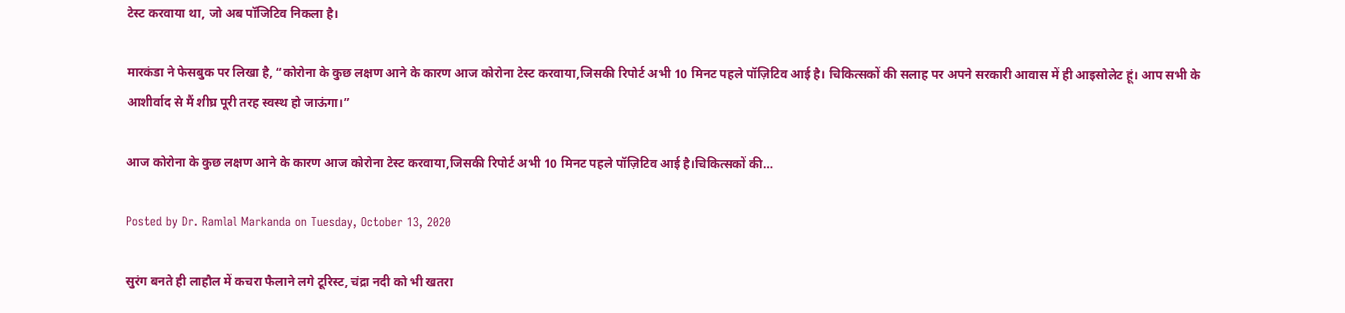टेस्ट करवाया था, जो अब पॉजिटिव निकला है।

मारकंडा ने फेसबुक पर लिखा है, “कोरोना के कुछ लक्षण आने के कारण आज कोरोना टेस्ट करवाया,जिसकी रिपोर्ट अभी 10 मिनट पहले पॉज़िटिव आई है। चिकित्सकों की सलाह पर अपने सरकारी आवास में ही आइसोलेट हूं। आप सभी के आशीर्वाद से मैं शीघ्र पूरी तरह स्वस्थ हो जाऊंगा।”

आज कोरोना के कुछ लक्षण आने के कारण आज कोरोना टेस्ट करवाया,जिसकी रिपोर्ट अभी 10 मिनट पहले पॉज़िटिव आई है।चिकित्सकों की…

Posted by Dr. Ramlal Markanda on Tuesday, October 13, 2020

सुरंग बनते ही लाहौल में कचरा फैलाने लगे टूरिस्ट, चंद्रा नदी को भी खतरा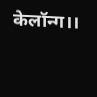केलॉन्ग।।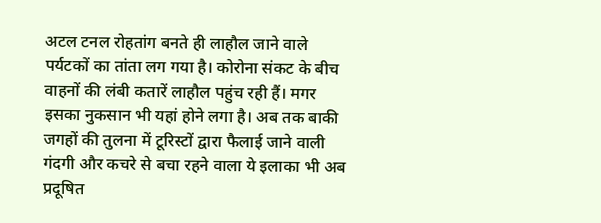अटल टनल रोहतांग बनते ही लाहौल जाने वाले पर्यटकों का तांता लग गया है। कोरोना संकट के बीच वाहनों की लंबी कतारें लाहौल पहुंच रही हैं। मगर इसका नुकसान भी यहां होने लगा है। अब तक बाकी जगहों की तुलना में टूरिस्टों द्वारा फैलाई जाने वाली गंदगी और कचरे से बचा रहने वाला ये इलाका भी अब प्रदूषित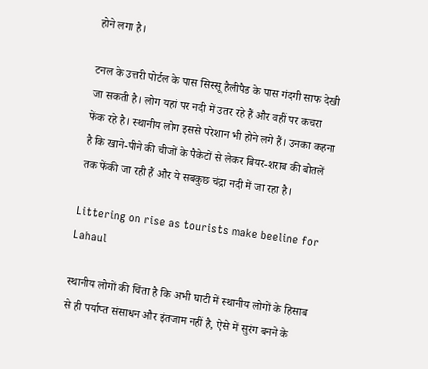होने लगा है।

टनल के उत्तरी पोर्टल के पास सिस्सू हैलीपैड के पास गंदगी साफ देखी जा सकती है। लोग यहां पर नदी में उतर रहे हैं और वहीं पर कचरा फेंक रहे है। स्थानीय लोग इससे परेशान भी होने लगे हैं। उनका कहना है कि खाने-पीने की चीजों के पैकेटों से लेकर बियर-शराब की बोतलें तक फेंकी जा रही हैं और ये सबकुछ चंद्रा नदी में जा रहा है।

Littering on rise as tourists make beeline for Lahaul

स्थानीय लोगों की चिंता है कि अभी घाटी में स्थानीय लोगों के हिसाब से ही पर्याप्त संसाधन और इंतजाम नहीं है, ऐसे में सुरंग बनने के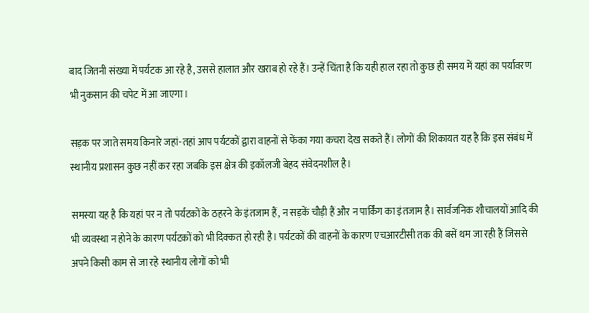बाद जितनी संख्या में पर्यटक आ रहे है, उससे हालात और खराब हो रहे हैं। उन्हें चिंता है कि यही हाल रहा तो कुछ ही समय में यहां का पर्यावरण भी नुकसान की चपेट में आ जाएगा।

सड़क पर जाते समय किनारे जहां-तहां आप पर्यटकों द्वारा वाहनों से फेंका गया कचरा देख सकते हैं। लोगों की शिकायत यह है कि इस संबंध में स्थानीय प्रशासन कुछ नहीं कर रहा जबकि इस क्षेत्र की इकॉलजी बेहद संवेदनशील है।

समस्या यह है कि यहां पर न तो पर्यटकों के ठहरने के इंतजाम हैं, न सड़कें चौड़ी हैं और न पार्किंग का इंतजाम है। सार्वजनिक शौचालयों आदि की भी व्यवस्था न होने के कारण पर्यटकों को भी दिक्कत हो रही है। पर्यटकों की वाहनों के कारण एचआरटीसी तक की बसें थम जा रही हैं जिससे अपने किसी काम से जा रहे स्थानीय लोगों को भी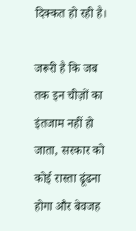दिक्कत हो रही है।

जरूरी है कि जब तक इन चीज़ों का इंतजाम नहीं हो जाता, सरकार को कोई रास्ता ढूंढना होगा और बेवजह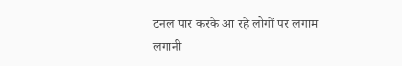टनल पार करके आ रहे लोगों पर लगाम लगानी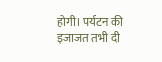होगी। पर्यटन की इजाजत तभी दी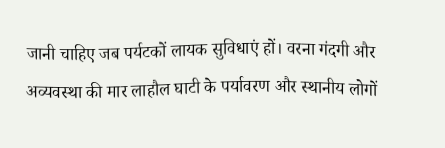जानी चाहिए जब पर्यटकों लायक सुविधाएं हों। वरना गंदगी और अव्यवस्था की मार लाहौल घाटी के पर्यावरण और स्थानीय लोगों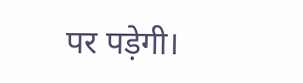पर पड़ेगी।